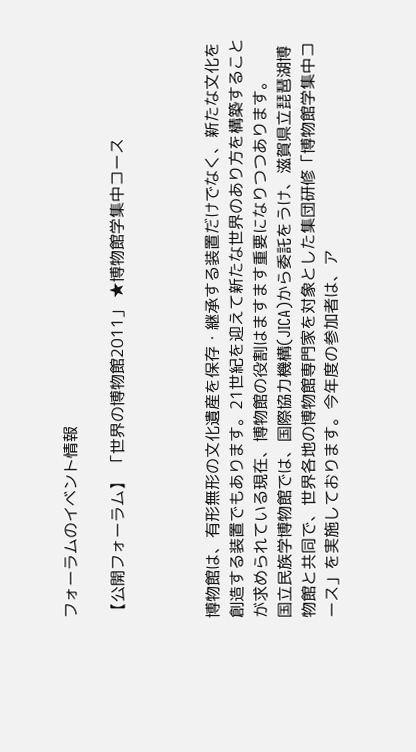フォーラムのイベント情報

【公開フォーラム】 「世界の博物館2011」 ★博物館学集中コース



博物館は、有形無形の文化遺産を保存・継承する装置だけでなく、新たな文化を創造する装置でもあります。21世紀を迎えて新たな世界のあり方を構築することが求められている現在、博物館の役割はますます重要になりつつあります。
国立民族学博物館では、国際協力機構(JICA)から委託をうけ、滋賀県立琵琶湖博物館と共同で、世界各地の博物館専門家を対象とした集団研修「博物館学集中コース」を実施しております。今年度の参加者は、ア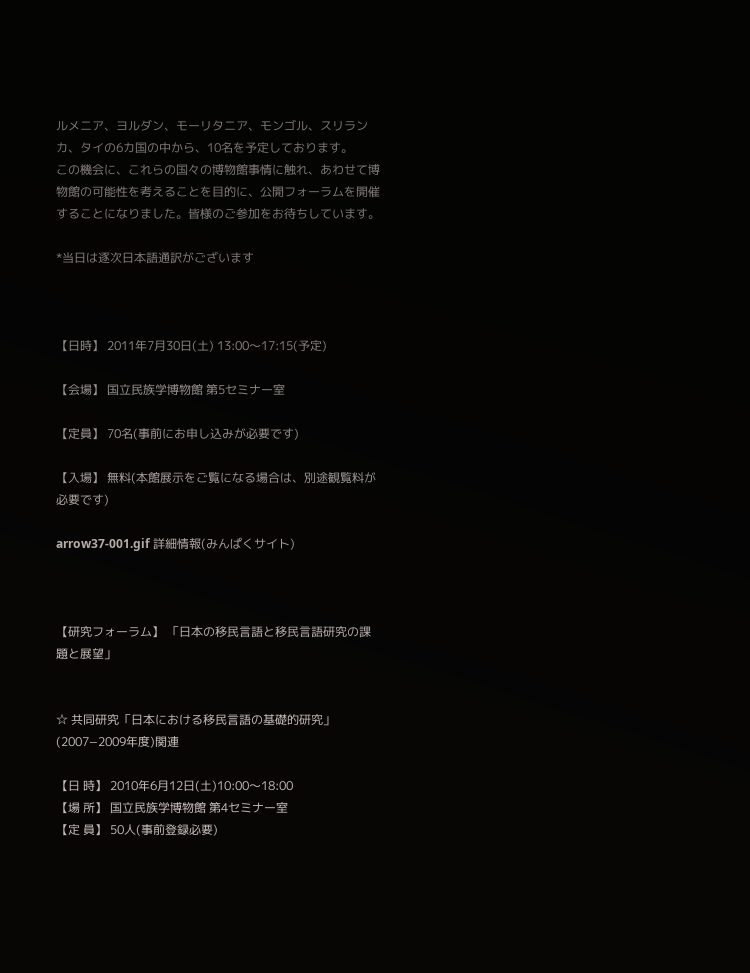ルメニア、ヨルダン、モーリタニア、モンゴル、スリランカ、タイの6カ国の中から、10名を予定しております。
この機会に、これらの国々の博物館事情に触れ、あわせて博物館の可能性を考えることを目的に、公開フォーラムを開催することになりました。皆様のご参加をお待ちしています。

*当日は逐次日本語通訳がございます



【日時】 2011年7月30日(土) 13:00〜17:15(予定)

【会場】 国立民族学博物館 第5セミナー室

【定員】 70名(事前にお申し込みが必要です)

【入場】 無料(本館展示をご覧になる場合は、別途観覧料が必要です)

arrow37-001.gif 詳細情報(みんぱくサイト)



【研究フォーラム】 「日本の移民言語と移民言語研究の課題と展望」


☆ 共同研究「日本における移民言語の基礎的研究」(2007−2009年度)関連

【日 時】 2010年6月12日(土)10:00〜18:00
【場 所】 国立民族学博物館 第4セミナー室
【定 員】 50人(事前登録必要)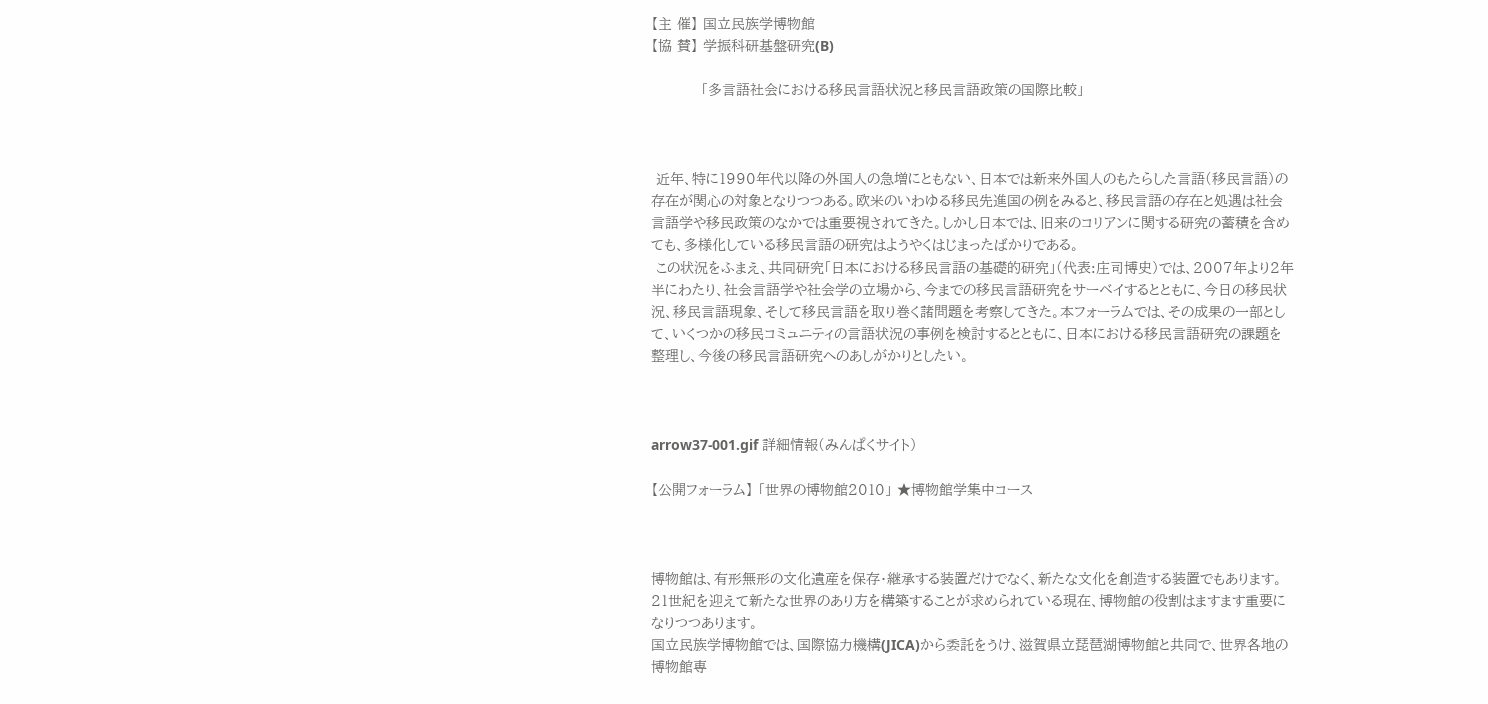【主 催】 国立民族学博物館
【協 賛】 学振科研基盤研究(B)

          「多言語社会における移民言語状況と移民言語政策の国際比較」



 近年、特に1990年代以降の外国人の急増にともない、日本では新来外国人のもたらした言語(移民言語)の存在が関心の対象となりつつある。欧米のいわゆる移民先進国の例をみると、移民言語の存在と処遇は社会言語学や移民政策のなかでは重要視されてきた。しかし日本では、旧来のコリアンに関する研究の蓄積を含めても、多様化している移民言語の研究はようやくはじまったばかりである。
 この状況をふまえ、共同研究「日本における移民言語の基礎的研究」(代表:庄司博史)では、2007年より2年半にわたり、社会言語学や社会学の立場から、今までの移民言語研究をサーベイするとともに、今日の移民状況、移民言語現象、そして移民言語を取り巻く諸問題を考察してきた。本フォーラムでは、その成果の一部として、いくつかの移民コミュニティの言語状況の事例を検討するとともに、日本における移民言語研究の課題を整理し、今後の移民言語研究へのあしがかりとしたい。



arrow37-001.gif 詳細情報(みんぱくサイト)

【公開フォーラム】 「世界の博物館2010」 ★博物館学集中コース



博物館は、有形無形の文化遺産を保存・継承する装置だけでなく、新たな文化を創造する装置でもあります。 21世紀を迎えて新たな世界のあり方を構築することが求められている現在、博物館の役割はますます重要になりつつあります。
国立民族学博物館では、国際協力機構(JICA)から委託をうけ、滋賀県立琵琶湖博物館と共同で、世界各地の博物館専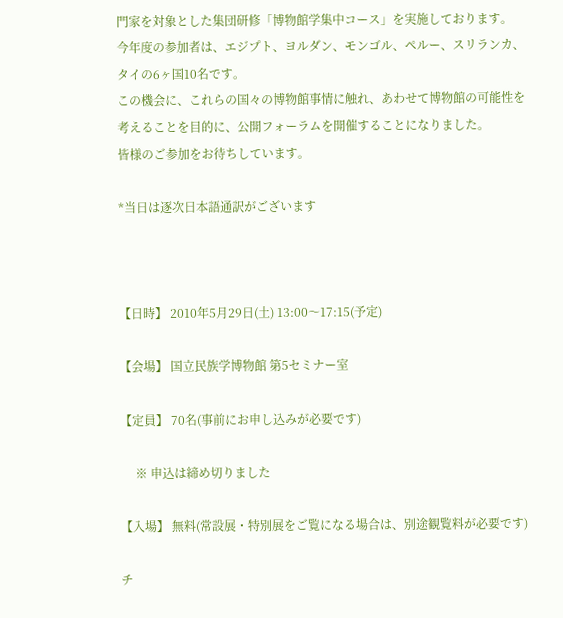門家を対象とした集団研修「博物館学集中コース」を実施しております。 今年度の参加者は、エジプト、ヨルダン、モンゴル、ペルー、スリランカ、タイの6ヶ国10名です。
この機会に、これらの国々の博物館事情に触れ、あわせて博物館の可能性を考えることを目的に、公開フォーラムを開催することになりました。
皆様のご参加をお待ちしています。

*当日は逐次日本語通訳がございます



【日時】 2010年5月29日(土) 13:00〜17:15(予定)

【会場】 国立民族学博物館 第5セミナー室

【定員】 70名(事前にお申し込みが必要です)

     ※ 申込は締め切りました

【入場】 無料(常設展・特別展をご覧になる場合は、別途観覧料が必要です)

チ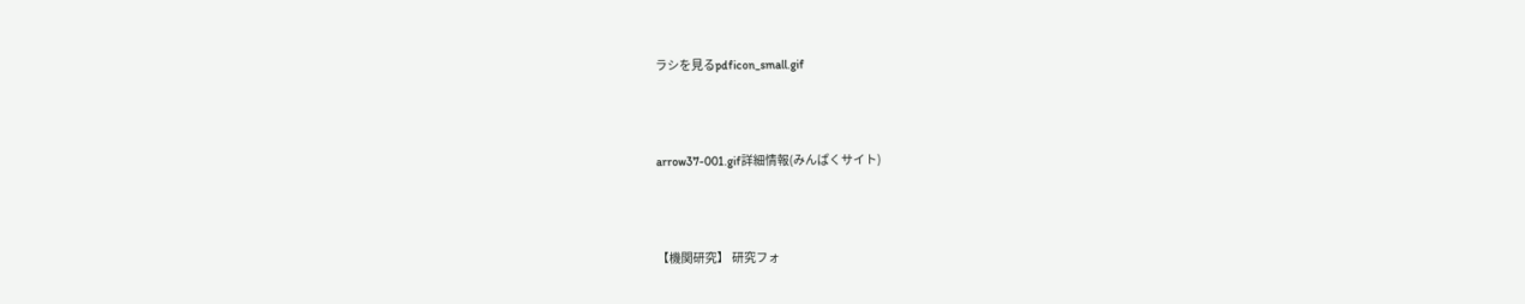ラシを見るpdficon_small.gif



arrow37-001.gif詳細情報(みんぱくサイト)



【機関研究】 研究フォ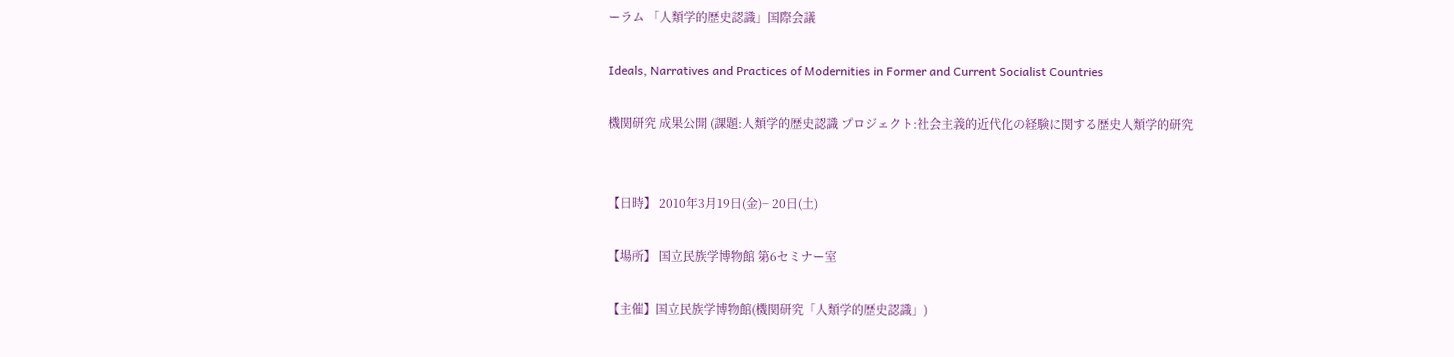ーラム 「人類学的歴史認識」国際会議

Ideals, Narratives and Practices of Modernities in Former and Current Socialist Countries

機関研究 成果公開 (課題:人類学的歴史認識 プロジェクト:社会主義的近代化の経験に関する歴史人類学的研究


【日時】 2010年3月19日(金)− 20日(土)

【場所】 国立民族学博物館 第6セミナー室

【主催】国立民族学博物館(機関研究「人類学的歴史認識」)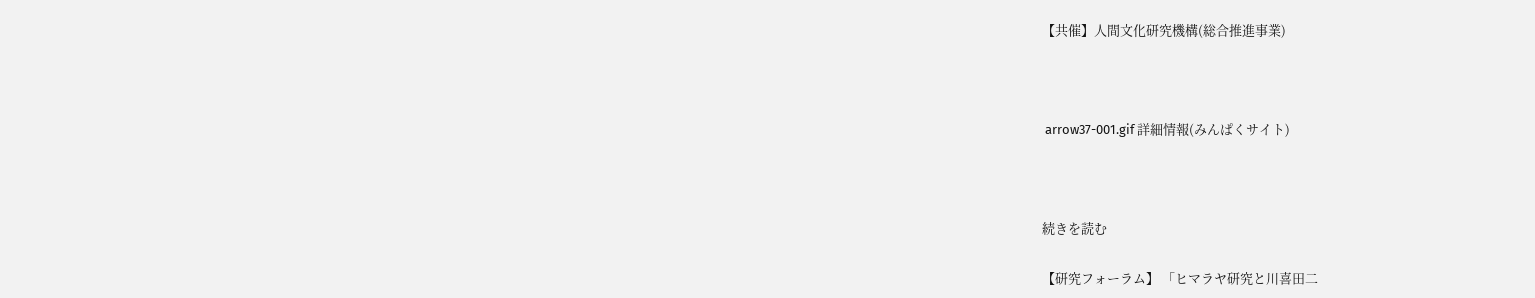【共催】人間文化研究機構(総合推進事業)



 arrow37-001.gif 詳細情報(みんぱくサイト)



続きを読む

【研究フォーラム】 「ヒマラヤ研究と川喜田二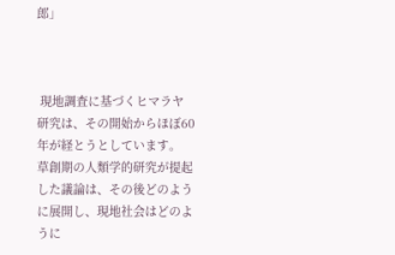郎」



 現地調査に基づくヒマラヤ研究は、その開始からほぼ60年が経とうとしています。 草創期の人類学的研究が提起した議論は、その後どのように展開し、現地社会はどのように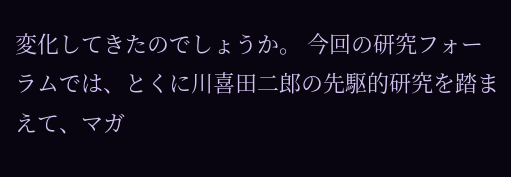変化してきたのでしょうか。 今回の研究フォーラムでは、とくに川喜田二郎の先駆的研究を踏まえて、マガ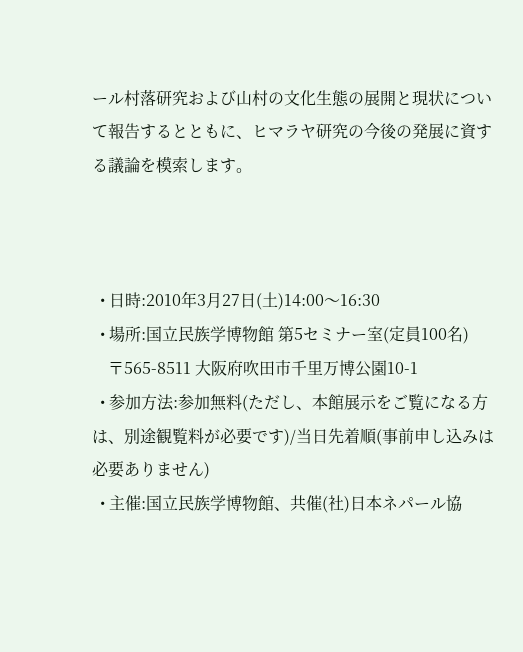ール村落研究および山村の文化生態の展開と現状について報告するとともに、ヒマラヤ研究の今後の発展に資する議論を模索します。



  • 日時:2010年3月27日(土)14:00〜16:30
  • 場所:国立民族学博物館 第5セミナー室(定員100名)
    〒565-8511 大阪府吹田市千里万博公園10-1
  • 参加方法:参加無料(ただし、本館展示をご覧になる方は、別途観覧料が必要です)/当日先着順(事前申し込みは必要ありません)
  • 主催:国立民族学博物館、共催(社)日本ネパール協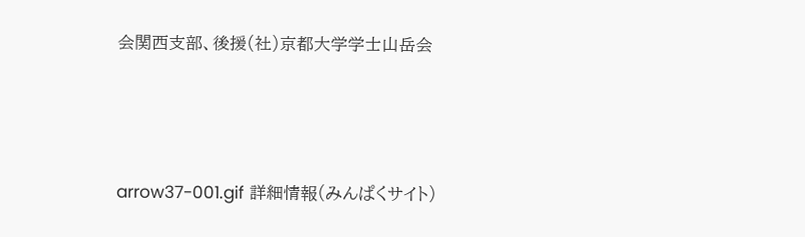会関西支部、後援(社)京都大学学士山岳会



arrow37-001.gif 詳細情報(みんぱくサイト)